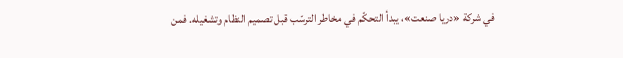في شركة «دریا صنعت»، يبدأ التحكّم في مخاطر الترسّب قبل تصميم النظام وتشغيله. فمن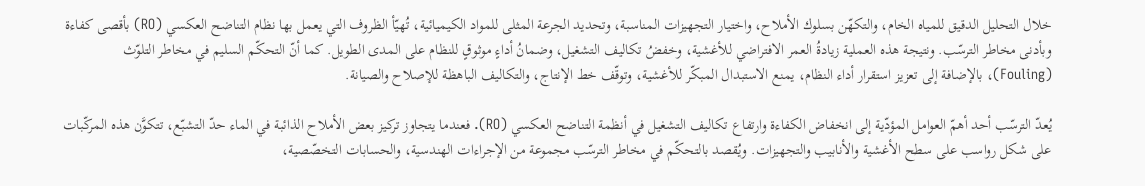خلال التحليل الدقيق للمياه الخام، والتكهّن بسلوك الأملاح، واختيار التجهيزات المناسبة، وتحديد الجرعة المثلى للمواد الكيميائية، تُهيّأ الظروف التي يعمل بها نظام التناضح العكسي (RO) بأقصى كفاءة وبأدنى مخاطر الترسّب. ونتيجة هذه العملية زيادةُ العمر الافتراضي للأغشية، وخفضُ تكاليف التشغيل، وضمانُ أداءٍ موثوقٍ للنظام على المدى الطويل. كما أنّ التحكّم السليم في مخاطر التلوّث (Fouling)، بالإضافة إلى تعزيز استقرار أداء النظام، يمنع الاستبدال المبكّر للأغشية، وتوقّف خط الإنتاج، والتكاليف الباهظة للإصلاح والصيانة.

يُعدّ الترسّب أحد أهمّ العوامل المؤدّية إلى انخفاض الكفاءة وارتفاع تكاليف التشغيل في أنظمة التناضح العكسي (RO). فعندما يتجاوز تركيز بعض الأملاح الذائبة في الماء حدّ التشبّع، تتكوَّن هذه المركّبات على شكل رواسب على سطح الأغشية والأنابيب والتجهيزات. ويُقصد بالتحكّم في مخاطر الترسّب مجموعة من الإجراءات الهندسية، والحسابات التخصّصية،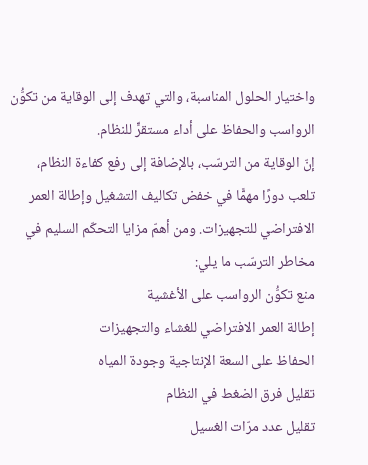واختيار الحلول المناسبة، والتي تهدف إلى الوقاية من تكوُّن الرواسب والحفاظ على أداء مستقرٍّ للنظام.
إنّ الوقاية من الترسّب، بالإضافة إلى رفع كفاءة النظام، تلعب دورًا مهمًّا في خفض تكاليف التشغيل وإطالة العمر الافتراضي للتجهيزات. ومن أهمّ مزايا التحكّم السليم في مخاطر الترسّب ما يلي:
منع تكوُّن الرواسب على الأغشية
إطالة العمر الافتراضي للغشاء والتجهيزات
الحفاظ على السعة الإنتاجية وجودة المياه
تقليل فرق الضغط في النظام
تقليل عدد مرّات الغسيل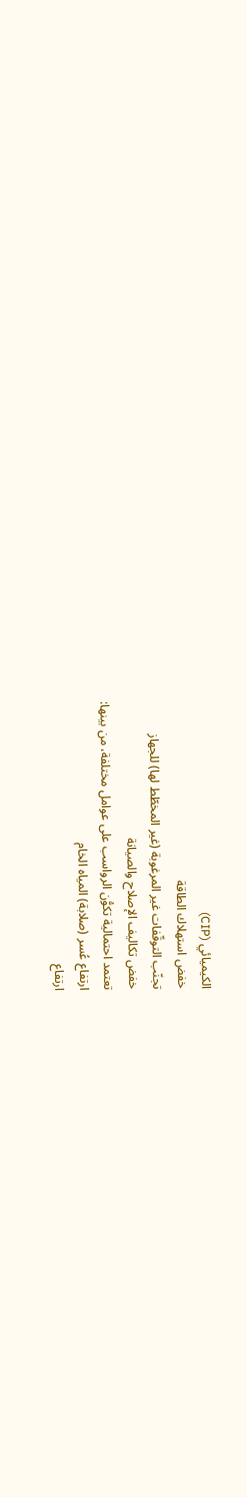الكيميائي (CIP)
خفض استهلاك الطاقة
تجنّب التوقّفات غير المرغوبة (غير المخطّط لها) للجهاز
خفض تكاليف الإصلاح والصيانة
تعتمد احتمالية تكوُّن الرواسب على عوامل مختلفة، من بينها:
ارتفاع عُسر (صلابة) المياه الخام
ارتفاع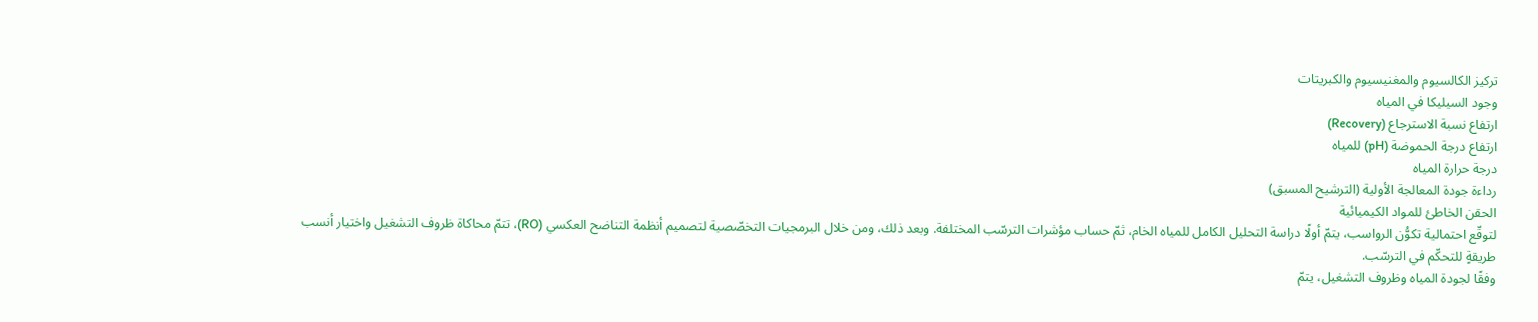تركيز الكالسيوم والمغنيسيوم والكبريتات
وجود السيليكا في المياه
ارتفاع نسبة الاسترجاع (Recovery)
ارتفاع درجة الحموضة (pH) للمياه
درجة حرارة المياه
رداءة جودة المعالجة الأولية (الترشيح المسبق)
الحقن الخاطئ للمواد الكيميائية
لتوقّع احتمالية تكوُّن الرواسب، يتمّ أولًا دراسة التحليل الكامل للمياه الخام، ثمّ حساب مؤشرات الترسّب المختلفة. وبعد ذلك، ومن خلال البرمجيات التخصّصية لتصميم أنظمة التناضح العكسي (RO)، تتمّ محاكاة ظروف التشغيل واختيار أنسب طريقةٍ للتحكّم في الترسّب.
وفقًا لجودة المياه وظروف التشغيل، يتمّ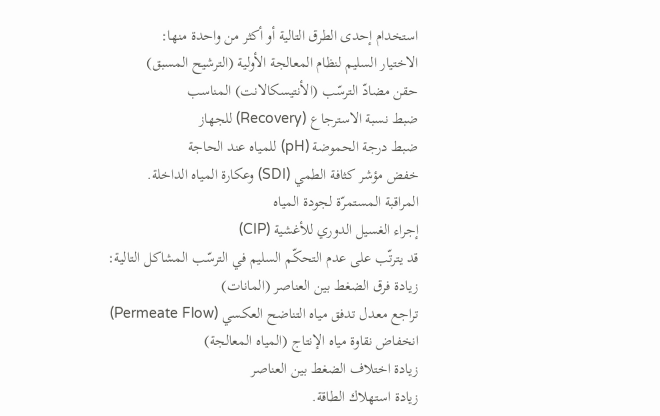استخدام إحدى الطرق التالية أو أكثر من واحدة منها:
الاختيار السليم لنظام المعالجة الأولية (الترشيح المسبق)
حقن مضادّ الترسّب (الأنتيسكالانت) المناسب
ضبط نسبة الاسترجاع (Recovery) للجهاز
ضبط درجة الحموضة (pH) للمياه عند الحاجة
خفض مؤشر كثافة الطمي (SDI) وعكارة المياه الداخلة.
المراقبة المستمرّة لجودة المياه
إجراء الغسيل الدوري للأغشية (CIP)
قد يترتّب على عدم التحكّم السليم في الترسّب المشاكل التالية:
زيادة فرق الضغط بين العناصر (المانات)
تراجع معدل تدفق مياه التناضح العكسي (Permeate Flow)
انخفاض نقاوة مياه الإنتاج (المياه المعالجة)
زيادة اختلاف الضغط بين العناصر
زيادة استهلاك الطاقة.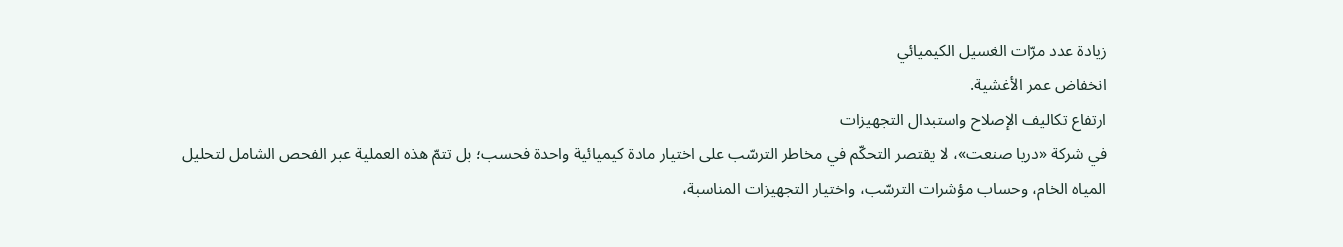زيادة عدد مرّات الغسيل الكيميائي
انخفاض عمر الأغشية.
ارتفاع تكاليف الإصلاح واستبدال التجهيزات
في شركة «دریا صنعت»، لا يقتصر التحكّم في مخاطر الترسّب على اختيار مادة كيميائية واحدة فحسب؛ بل تتمّ هذه العملية عبر الفحص الشامل لتحليل المياه الخام، وحساب مؤشرات الترسّب، واختيار التجهيزات المناسبة،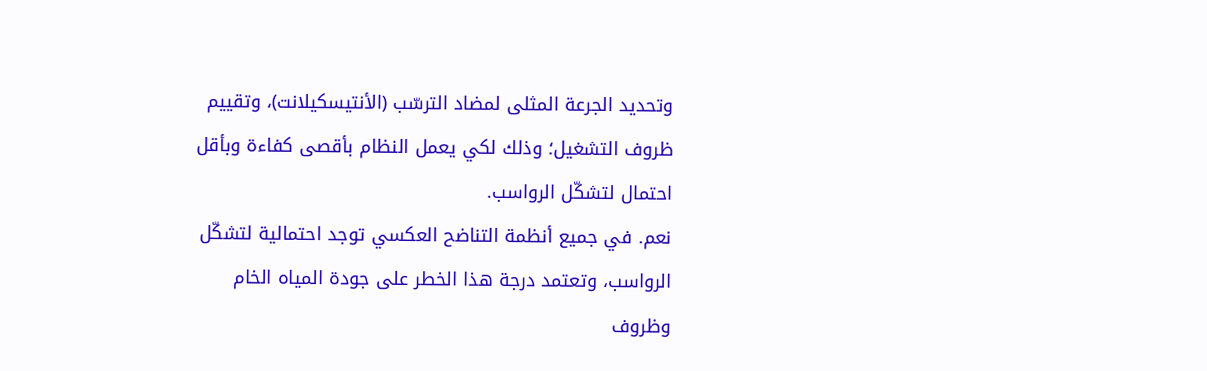وتحديد الجرعة المثلى لمضاد الترسّب (الأنتيسكيلانت)، وتقييم ظروف التشغيل؛ وذلك لكي يعمل النظام بأقصى كفاءة وبأقل احتمال لتشكّل الرواسب.
نعم. في جميع أنظمة التناضح العكسي توجد احتمالية لتشكّل الرواسب، وتعتمد درجة هذا الخطر على جودة المياه الخام وظروف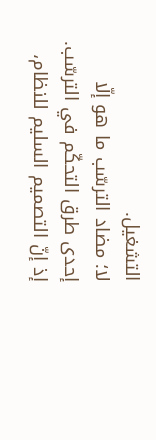التشغيل.
لا؛ مضاد الترسّب ما هو إلّا إحدى طرق التحكّم في الترسّب. إذ إنّ التصميم السليم للنظام،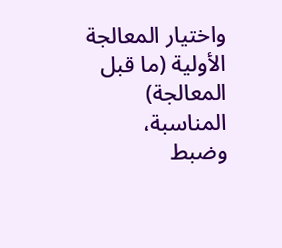واختيار المعالجة الأولية (ما قبل المعالجة) المناسبة، وضبط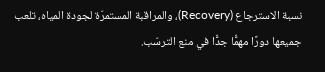نسبة الاسترجاع (Recovery)، والمراقبة المستمرّة لجودة المياه، تلعب جميعها دورًا مهمًّا جدًّا في منع الترسّب.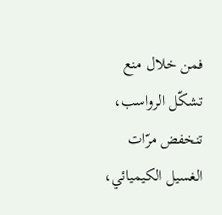فمن خلال منع تشكّل الرواسب، تنخفض مرّات الغسيل الكيميائي،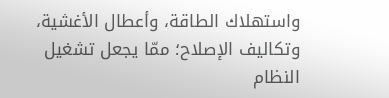واستهلاك الطاقة، وأعطال الأغشية، وتكاليف الإصلاح؛ ممّا يجعل تشغيل النظام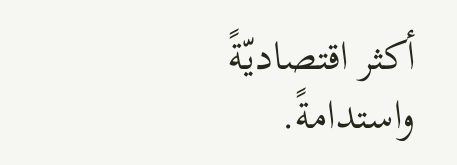أكثر اقتصاديّةً واستدامةً.